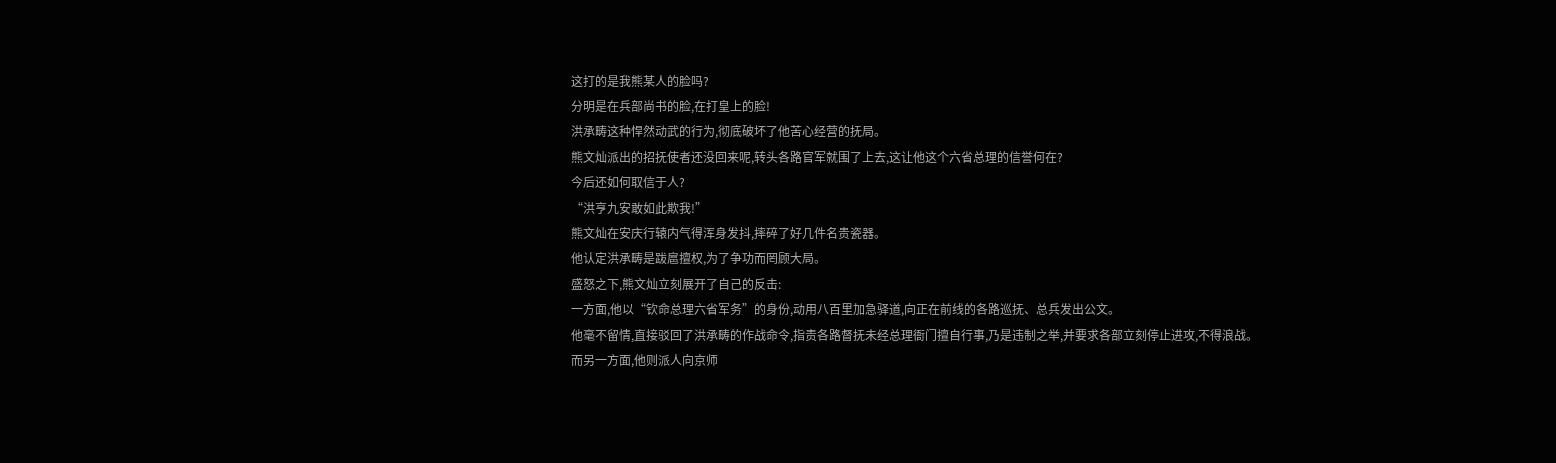这打的是我熊某人的脸吗?
分明是在兵部尚书的脸,在打皇上的脸!
洪承畴这种悍然动武的行为,彻底破坏了他苦心经营的抚局。
熊文灿派出的招抚使者还没回来呢,转头各路官军就围了上去,这让他这个六省总理的信誉何在?
今后还如何取信于人?
“洪亨九安敢如此欺我!”
熊文灿在安庆行辕内气得浑身发抖,摔碎了好几件名贵瓷器。
他认定洪承畴是跋扈擅权,为了争功而罔顾大局。
盛怒之下,熊文灿立刻展开了自己的反击:
一方面,他以“钦命总理六省军务”的身份,动用八百里加急驿道,向正在前线的各路巡抚、总兵发出公文。
他毫不留情,直接驳回了洪承畴的作战命令,指责各路督抚未经总理衙门擅自行事,乃是违制之举,并要求各部立刻停止进攻,不得浪战。
而另一方面,他则派人向京师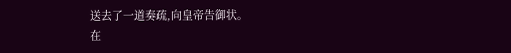送去了一道奏疏,向皇帝告御状。
在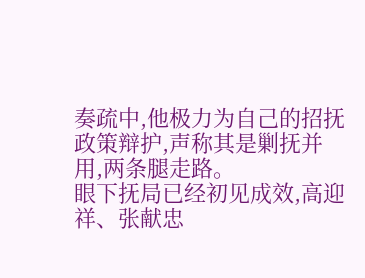奏疏中,他极力为自己的招抚政策辩护,声称其是剿抚并用,两条腿走路。
眼下抚局已经初见成效,高迎祥、张献忠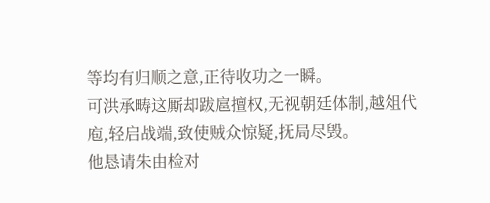等均有归顺之意,正待收功之一瞬。
可洪承畴这厮却跋扈擅权,无视朝廷体制,越俎代庖,轻启战端,致使贼众惊疑,抚局尽毁。
他恳请朱由检对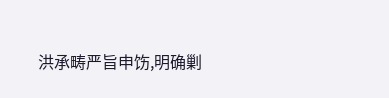洪承畴严旨申饬,明确剿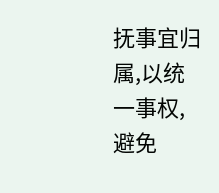抚事宜归属,以统一事权,避免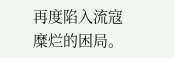再度陷入流寇糜烂的困局。